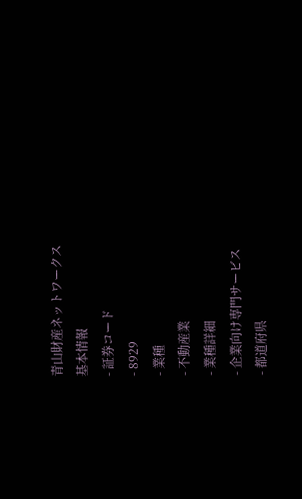青山財産ネットワークス
基本情報
- 証券コード
- 8929
- 業種
- 不動産業
- 業種詳細
- 企業向け専門サービス
- 都道府県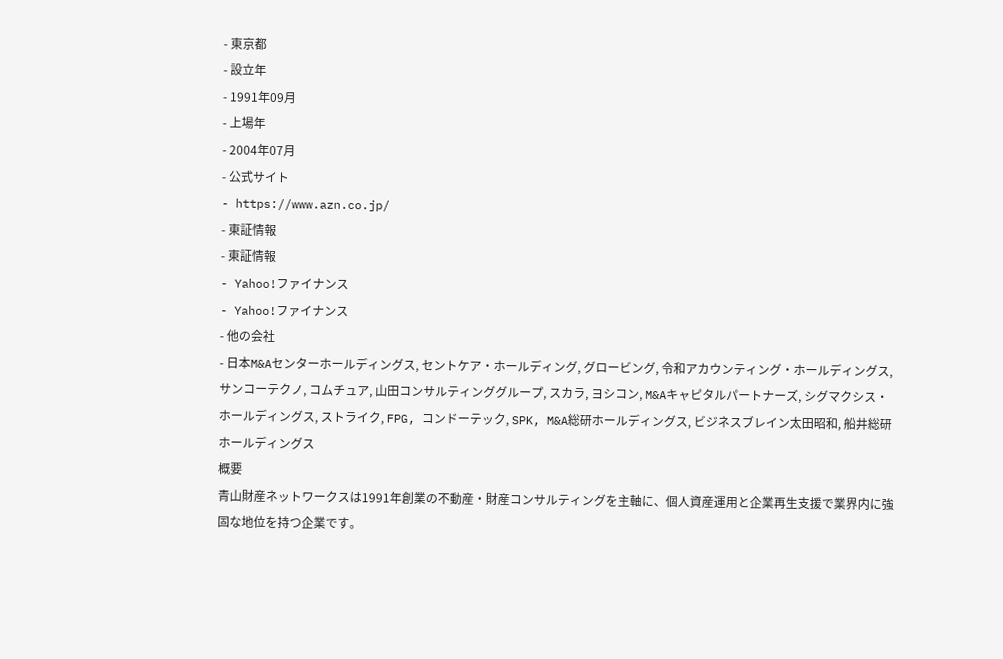- 東京都
- 設立年
- 1991年09月
- 上場年
- 2004年07月
- 公式サイト
- https://www.azn.co.jp/
- 東証情報
- 東証情報
- Yahoo!ファイナンス
- Yahoo!ファイナンス
- 他の会社
- 日本M&Aセンターホールディングス, セントケア・ホールディング, グロービング, 令和アカウンティング・ホールディングス, サンコーテクノ, コムチュア, 山田コンサルティンググループ, スカラ, ヨシコン, M&Aキャピタルパートナーズ, シグマクシス・ホールディングス, ストライク, FPG, コンドーテック, SPK, M&A総研ホールディングス, ビジネスブレイン太田昭和, 船井総研ホールディングス
概要
青山財産ネットワークスは1991年創業の不動産・財産コンサルティングを主軸に、個人資産運用と企業再生支援で業界内に強固な地位を持つ企業です。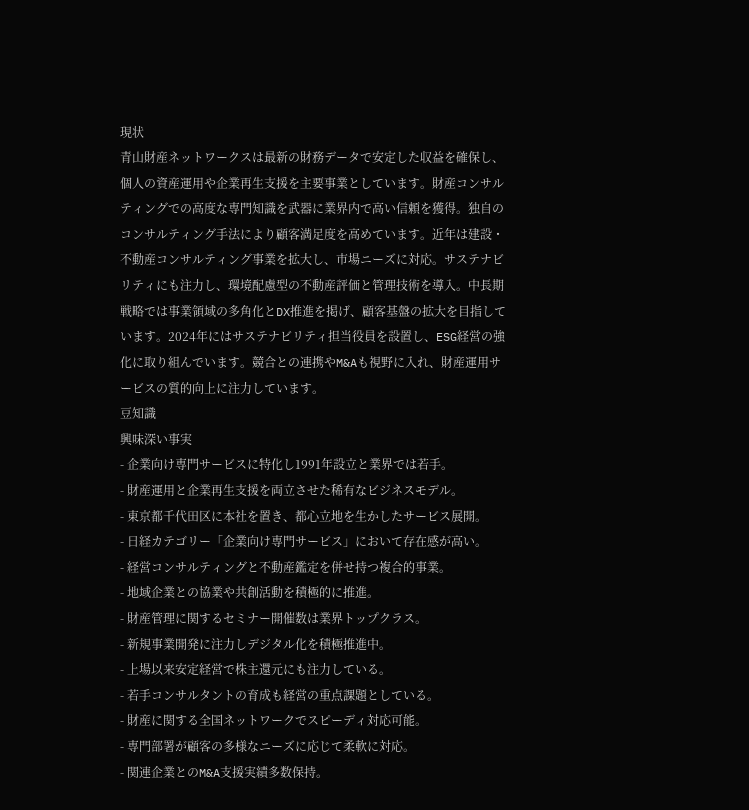現状
青山財産ネットワークスは最新の財務データで安定した収益を確保し、個人の資産運用や企業再生支援を主要事業としています。財産コンサルティングでの高度な専門知識を武器に業界内で高い信頼を獲得。独自のコンサルティング手法により顧客満足度を高めています。近年は建設・不動産コンサルティング事業を拡大し、市場ニーズに対応。サステナビリティにも注力し、環境配慮型の不動産評価と管理技術を導入。中長期戦略では事業領域の多角化とDX推進を掲げ、顧客基盤の拡大を目指しています。2024年にはサステナビリティ担当役員を設置し、ESG経営の強化に取り組んでいます。競合との連携やM&Aも視野に入れ、財産運用サービスの質的向上に注力しています。
豆知識
興味深い事実
- 企業向け専門サービスに特化し1991年設立と業界では若手。
- 財産運用と企業再生支援を両立させた稀有なビジネスモデル。
- 東京都千代田区に本社を置き、都心立地を生かしたサービス展開。
- 日経カテゴリー「企業向け専門サービス」において存在感が高い。
- 経営コンサルティングと不動産鑑定を併せ持つ複合的事業。
- 地域企業との協業や共創活動を積極的に推進。
- 財産管理に関するセミナー開催数は業界トップクラス。
- 新規事業開発に注力しデジタル化を積極推進中。
- 上場以来安定経営で株主還元にも注力している。
- 若手コンサルタントの育成も経営の重点課題としている。
- 財産に関する全国ネットワークでスピーディ対応可能。
- 専門部署が顧客の多様なニーズに応じて柔軟に対応。
- 関連企業とのM&A支援実績多数保持。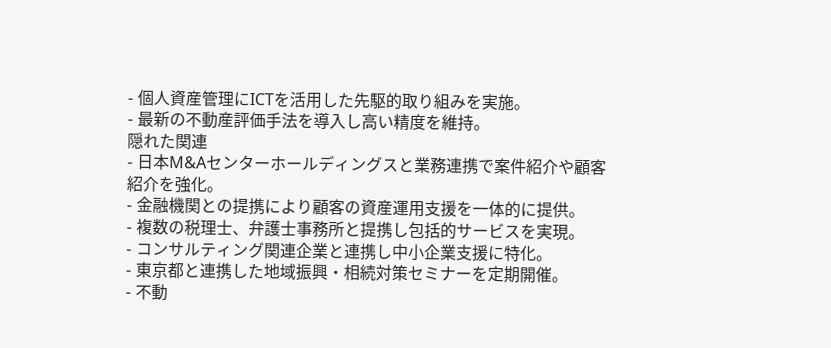- 個人資産管理にICTを活用した先駆的取り組みを実施。
- 最新の不動産評価手法を導入し高い精度を維持。
隠れた関連
- 日本M&Aセンターホールディングスと業務連携で案件紹介や顧客紹介を強化。
- 金融機関との提携により顧客の資産運用支援を一体的に提供。
- 複数の税理士、弁護士事務所と提携し包括的サービスを実現。
- コンサルティング関連企業と連携し中小企業支援に特化。
- 東京都と連携した地域振興・相続対策セミナーを定期開催。
- 不動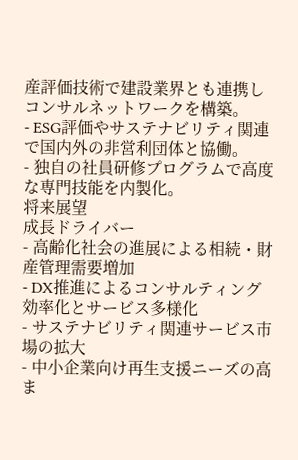産評価技術で建設業界とも連携しコンサルネットワークを構築。
- ESG評価やサステナビリティ関連で国内外の非営利団体と協働。
- 独自の社員研修プログラムで高度な専門技能を内製化。
将来展望
成長ドライバー
- 高齢化社会の進展による相続・財産管理需要増加
- DX推進によるコンサルティング効率化とサービス多様化
- サステナビリティ関連サービス市場の拡大
- 中小企業向け再生支援ニーズの高ま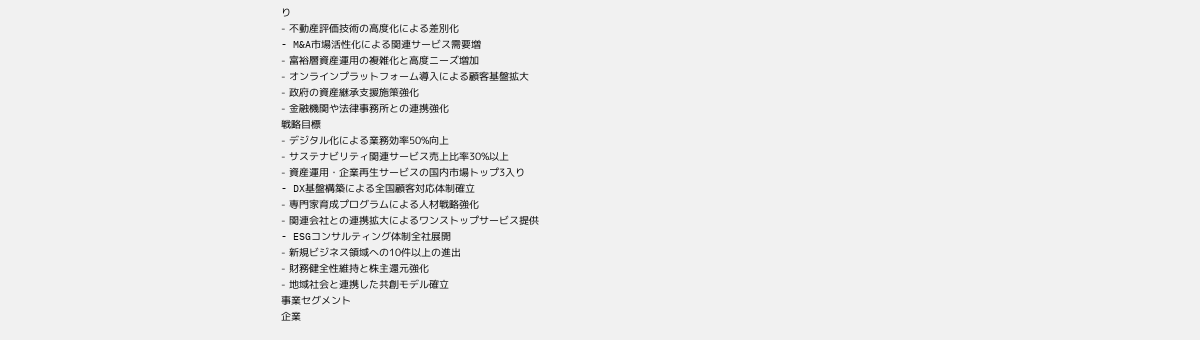り
- 不動産評価技術の高度化による差別化
- M&A市場活性化による関連サービス需要増
- 富裕層資産運用の複雑化と高度ニーズ増加
- オンラインプラットフォーム導入による顧客基盤拡大
- 政府の資産継承支援施策強化
- 金融機関や法律事務所との連携強化
戦略目標
- デジタル化による業務効率50%向上
- サステナビリティ関連サービス売上比率30%以上
- 資産運用・企業再生サービスの国内市場トップ3入り
- DX基盤構築による全国顧客対応体制確立
- 専門家育成プログラムによる人材戦略強化
- 関連会社との連携拡大によるワンストップサービス提供
- ESGコンサルティング体制全社展開
- 新規ビジネス領域への10件以上の進出
- 財務健全性維持と株主還元強化
- 地域社会と連携した共創モデル確立
事業セグメント
企業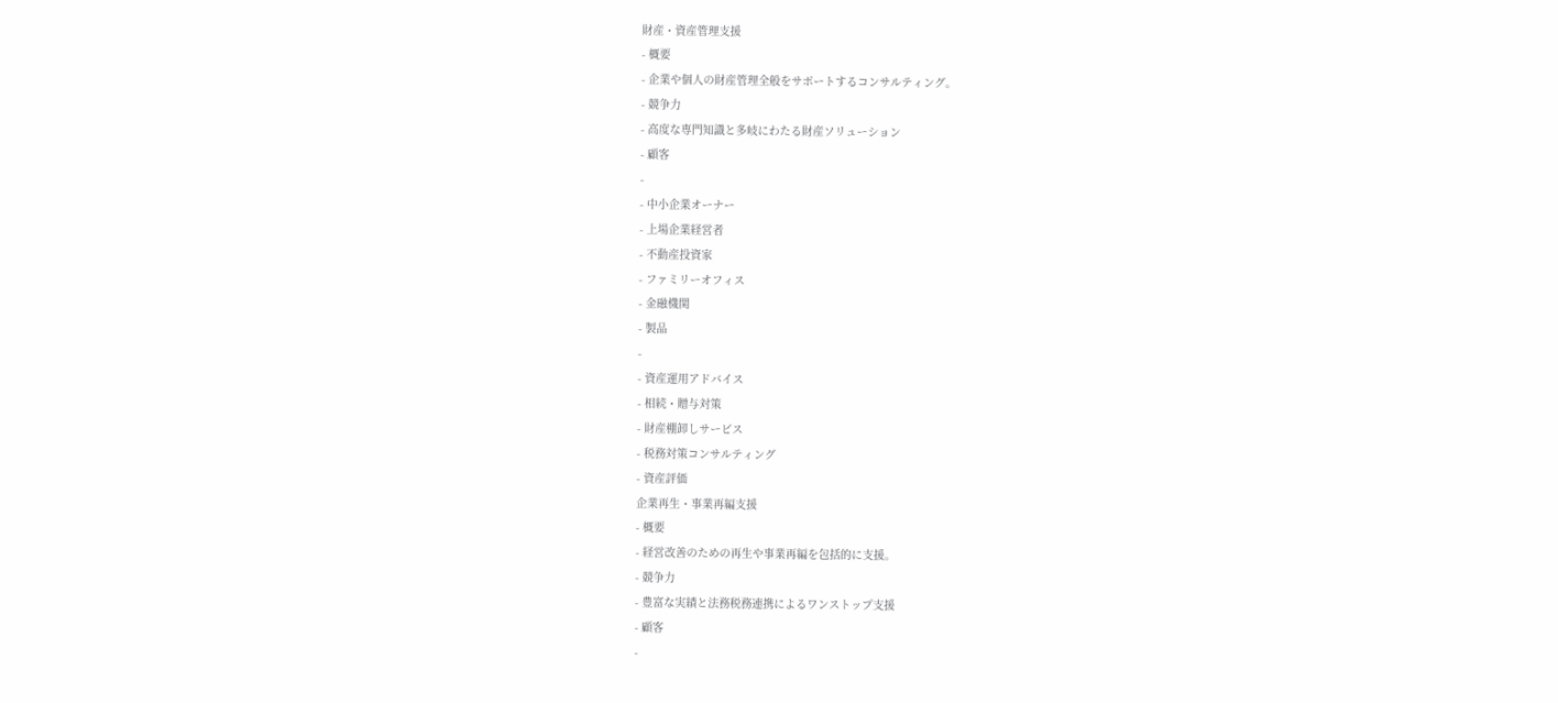財産・資産管理支援
- 概要
- 企業や個人の財産管理全般をサポートするコンサルティング。
- 競争力
- 高度な専門知識と多岐にわたる財産ソリューション
- 顧客
-
- 中小企業オーナー
- 上場企業経営者
- 不動産投資家
- ファミリーオフィス
- 金融機関
- 製品
-
- 資産運用アドバイス
- 相続・贈与対策
- 財産棚卸しサービス
- 税務対策コンサルティング
- 資産評価
企業再生・事業再編支援
- 概要
- 経営改善のための再生や事業再編を包括的に支援。
- 競争力
- 豊富な実績と法務税務連携によるワンストップ支援
- 顧客
-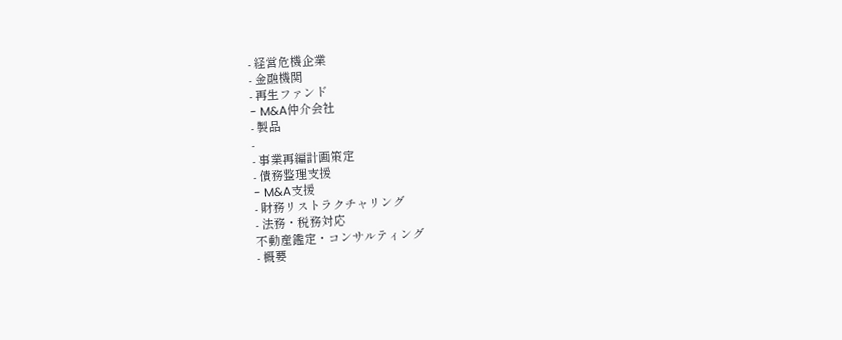- 経営危機企業
- 金融機関
- 再生ファンド
- M&A仲介会社
- 製品
-
- 事業再編計画策定
- 債務整理支援
- M&A支援
- 財務リストラクチャリング
- 法務・税務対応
不動産鑑定・コンサルティング
- 概要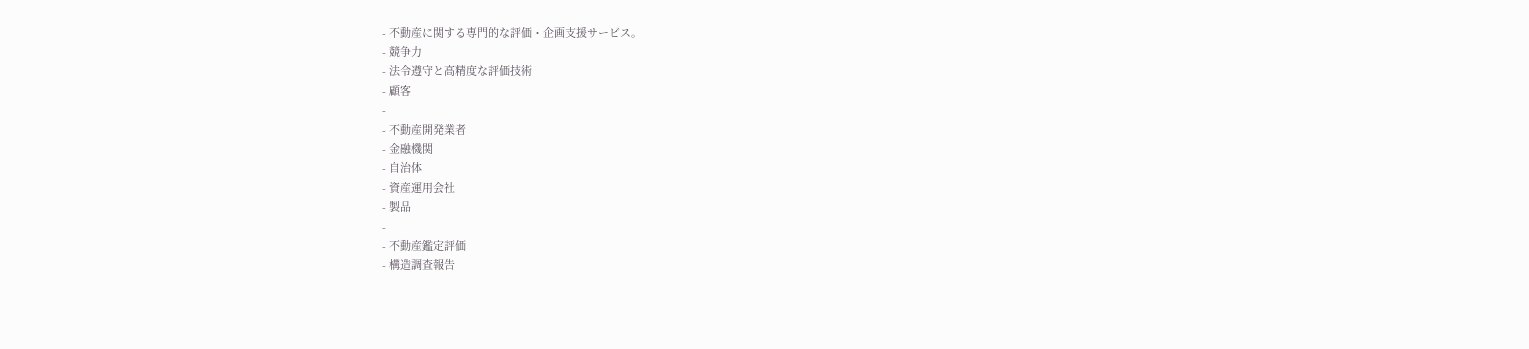- 不動産に関する専門的な評価・企画支援サービス。
- 競争力
- 法令遵守と高精度な評価技術
- 顧客
-
- 不動産開発業者
- 金融機関
- 自治体
- 資産運用会社
- 製品
-
- 不動産鑑定評価
- 構造調査報告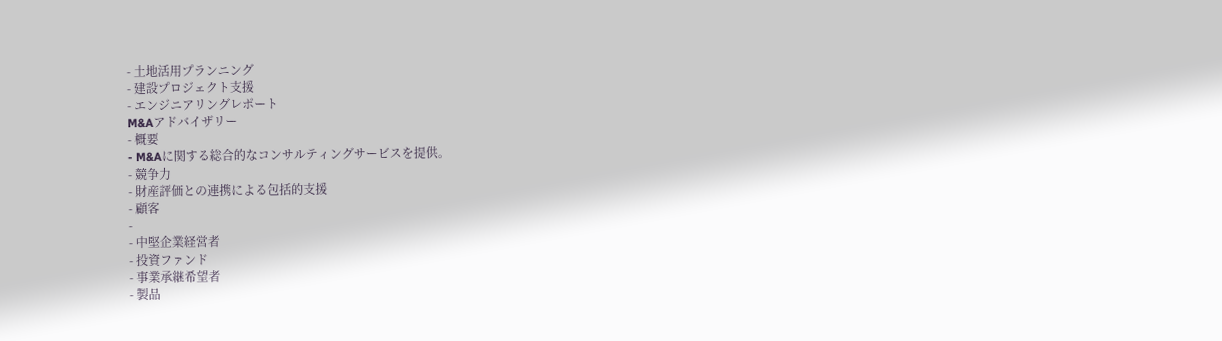- 土地活用プランニング
- 建設プロジェクト支援
- エンジニアリングレポート
M&Aアドバイザリー
- 概要
- M&Aに関する総合的なコンサルティングサービスを提供。
- 競争力
- 財産評価との連携による包括的支援
- 顧客
-
- 中堅企業経営者
- 投資ファンド
- 事業承継希望者
- 製品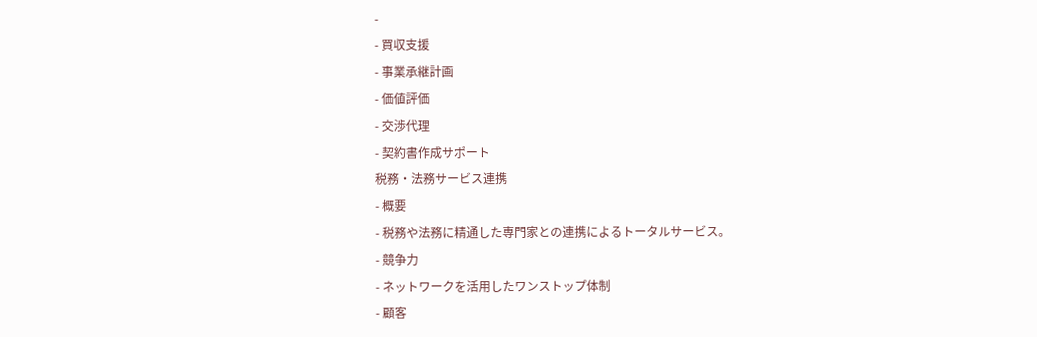-
- 買収支援
- 事業承継計画
- 価値評価
- 交渉代理
- 契約書作成サポート
税務・法務サービス連携
- 概要
- 税務や法務に精通した専門家との連携によるトータルサービス。
- 競争力
- ネットワークを活用したワンストップ体制
- 顧客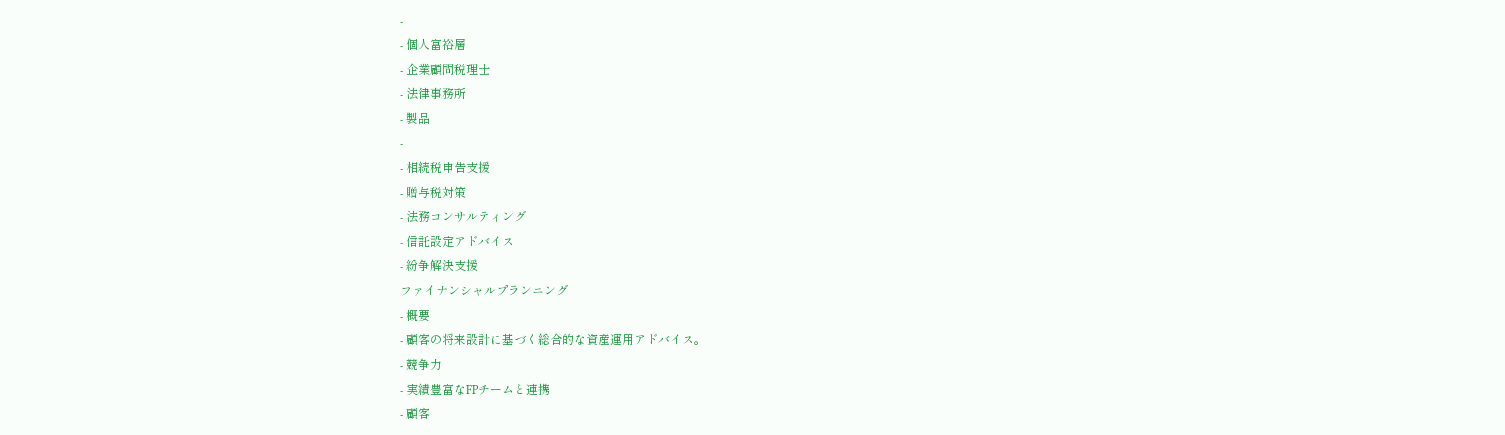-
- 個人富裕層
- 企業顧問税理士
- 法律事務所
- 製品
-
- 相続税申告支援
- 贈与税対策
- 法務コンサルティング
- 信託設定アドバイス
- 紛争解決支援
ファイナンシャルプランニング
- 概要
- 顧客の将来設計に基づく総合的な資産運用アドバイス。
- 競争力
- 実績豊富なFPチームと連携
- 顧客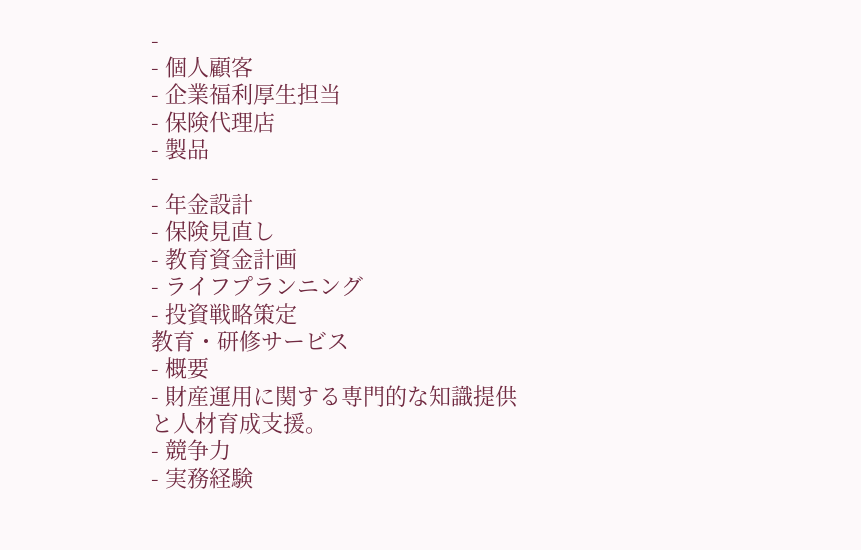-
- 個人顧客
- 企業福利厚生担当
- 保険代理店
- 製品
-
- 年金設計
- 保険見直し
- 教育資金計画
- ライフプランニング
- 投資戦略策定
教育・研修サービス
- 概要
- 財産運用に関する専門的な知識提供と人材育成支援。
- 競争力
- 実務経験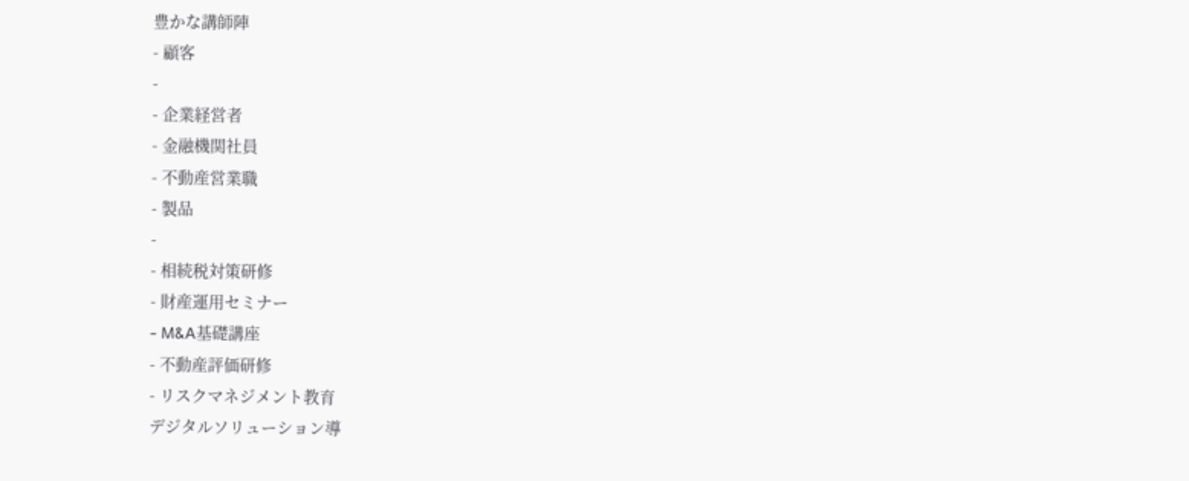豊かな講師陣
- 顧客
-
- 企業経営者
- 金融機関社員
- 不動産営業職
- 製品
-
- 相続税対策研修
- 財産運用セミナー
- M&A基礎講座
- 不動産評価研修
- リスクマネジメント教育
デジタルソリューション導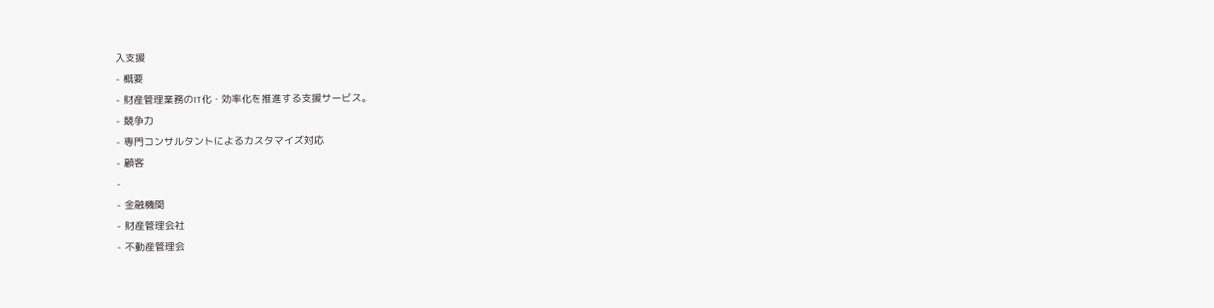入支援
- 概要
- 財産管理業務のIT化・効率化を推進する支援サービス。
- 競争力
- 専門コンサルタントによるカスタマイズ対応
- 顧客
-
- 金融機関
- 財産管理会社
- 不動産管理会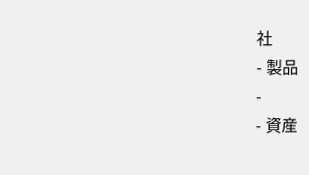社
- 製品
-
- 資産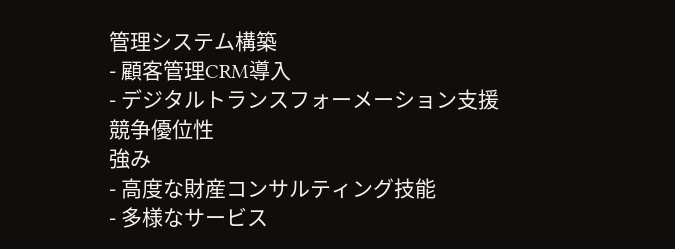管理システム構築
- 顧客管理CRM導入
- デジタルトランスフォーメーション支援
競争優位性
強み
- 高度な財産コンサルティング技能
- 多様なサービス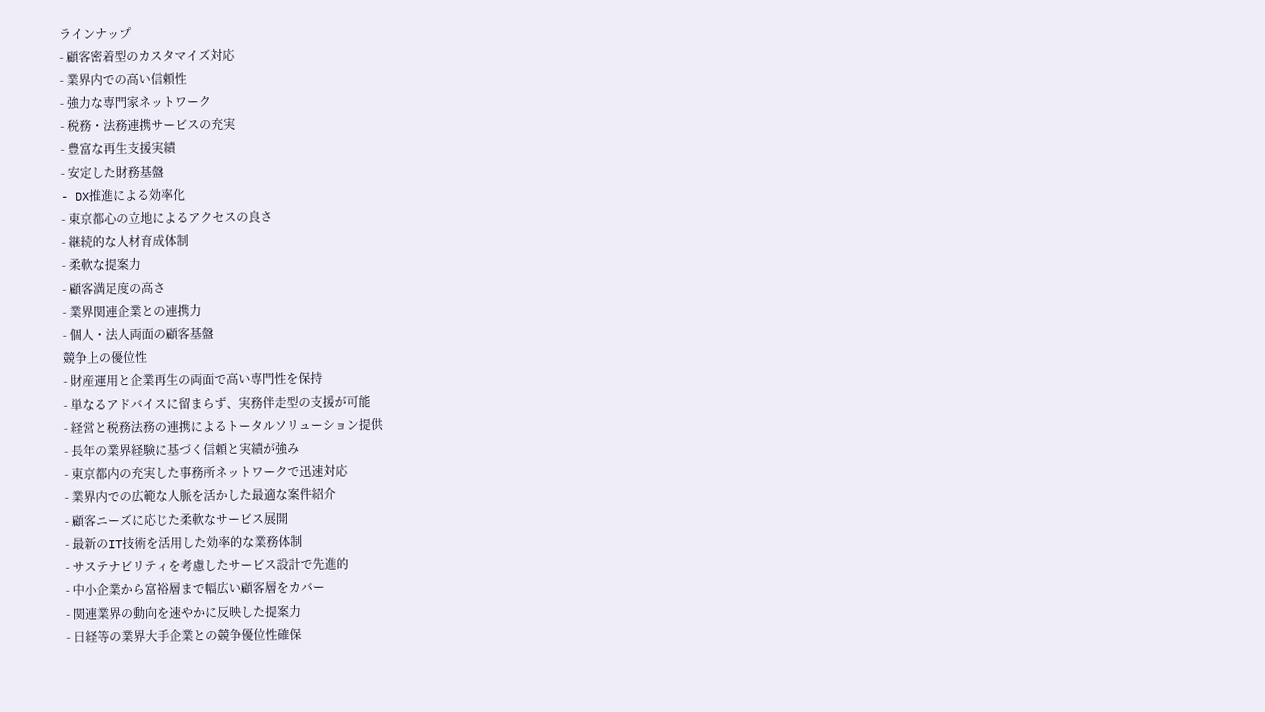ラインナップ
- 顧客密着型のカスタマイズ対応
- 業界内での高い信頼性
- 強力な専門家ネットワーク
- 税務・法務連携サービスの充実
- 豊富な再生支援実績
- 安定した財務基盤
- DX推進による効率化
- 東京都心の立地によるアクセスの良さ
- 継続的な人材育成体制
- 柔軟な提案力
- 顧客満足度の高さ
- 業界関連企業との連携力
- 個人・法人両面の顧客基盤
競争上の優位性
- 財産運用と企業再生の両面で高い専門性を保持
- 単なるアドバイスに留まらず、実務伴走型の支援が可能
- 経営と税務法務の連携によるトータルソリューション提供
- 長年の業界経験に基づく信頼と実績が強み
- 東京都内の充実した事務所ネットワークで迅速対応
- 業界内での広範な人脈を活かした最適な案件紹介
- 顧客ニーズに応じた柔軟なサービス展開
- 最新のIT技術を活用した効率的な業務体制
- サステナビリティを考慮したサービス設計で先進的
- 中小企業から富裕層まで幅広い顧客層をカバー
- 関連業界の動向を速やかに反映した提案力
- 日経等の業界大手企業との競争優位性確保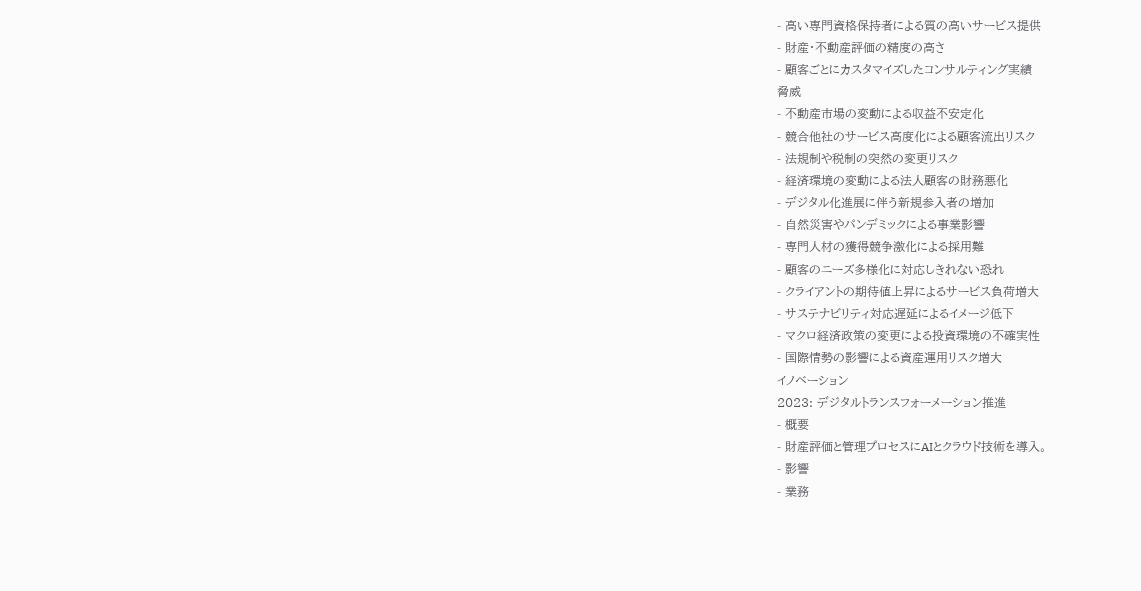- 高い専門資格保持者による質の高いサービス提供
- 財産・不動産評価の精度の高さ
- 顧客ごとにカスタマイズしたコンサルティング実績
脅威
- 不動産市場の変動による収益不安定化
- 競合他社のサービス高度化による顧客流出リスク
- 法規制や税制の突然の変更リスク
- 経済環境の変動による法人顧客の財務悪化
- デジタル化進展に伴う新規参入者の増加
- 自然災害やパンデミックによる事業影響
- 専門人材の獲得競争激化による採用難
- 顧客のニーズ多様化に対応しきれない恐れ
- クライアントの期待値上昇によるサービス負荷増大
- サステナビリティ対応遅延によるイメージ低下
- マクロ経済政策の変更による投資環境の不確実性
- 国際情勢の影響による資産運用リスク増大
イノベーション
2023: デジタルトランスフォーメーション推進
- 概要
- 財産評価と管理プロセスにAIとクラウド技術を導入。
- 影響
- 業務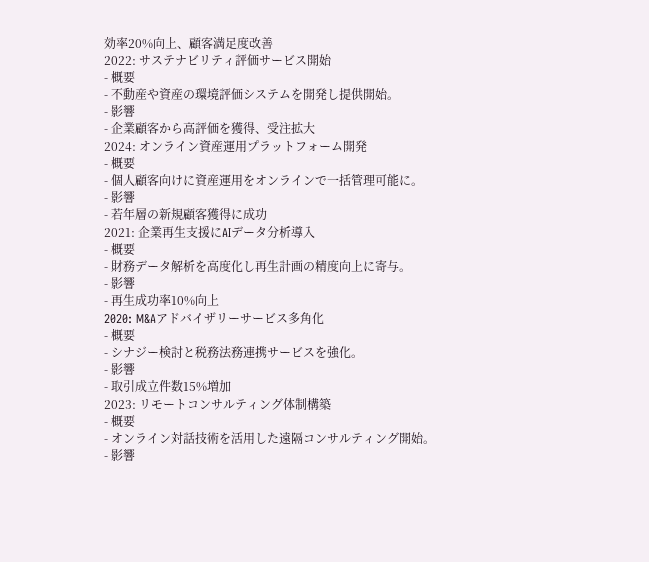効率20%向上、顧客満足度改善
2022: サステナビリティ評価サービス開始
- 概要
- 不動産や資産の環境評価システムを開発し提供開始。
- 影響
- 企業顧客から高評価を獲得、受注拡大
2024: オンライン資産運用プラットフォーム開発
- 概要
- 個人顧客向けに資産運用をオンラインで一括管理可能に。
- 影響
- 若年層の新規顧客獲得に成功
2021: 企業再生支援にAIデータ分析導入
- 概要
- 財務データ解析を高度化し再生計画の精度向上に寄与。
- 影響
- 再生成功率10%向上
2020: M&Aアドバイザリーサービス多角化
- 概要
- シナジー検討と税務法務連携サービスを強化。
- 影響
- 取引成立件数15%増加
2023: リモートコンサルティング体制構築
- 概要
- オンライン対話技術を活用した遠隔コンサルティング開始。
- 影響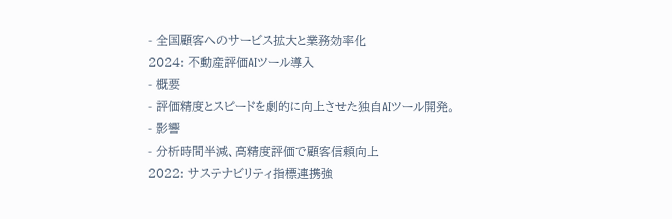- 全国顧客へのサービス拡大と業務効率化
2024: 不動産評価AIツール導入
- 概要
- 評価精度とスピードを劇的に向上させた独自AIツール開発。
- 影響
- 分析時間半減、高精度評価で顧客信頼向上
2022: サステナビリティ指標連携強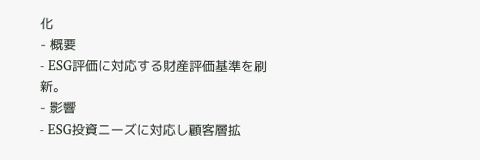化
- 概要
- ESG評価に対応する財産評価基準を刷新。
- 影響
- ESG投資ニーズに対応し顧客層拡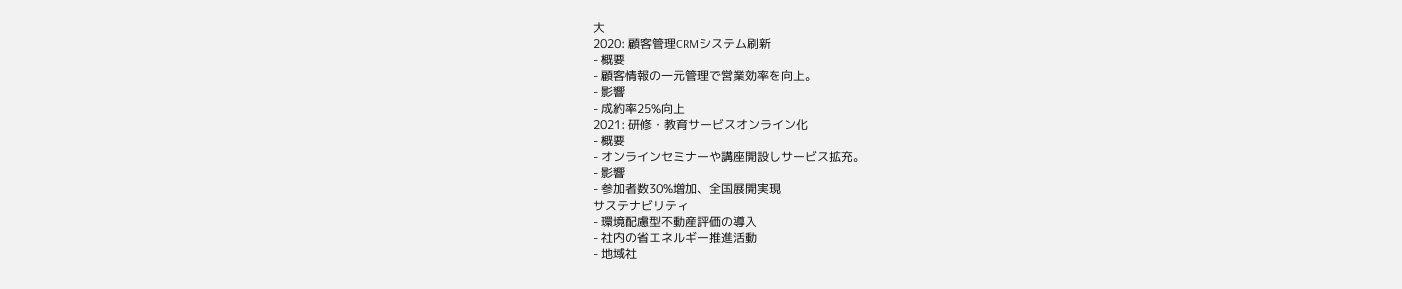大
2020: 顧客管理CRMシステム刷新
- 概要
- 顧客情報の一元管理で営業効率を向上。
- 影響
- 成約率25%向上
2021: 研修・教育サービスオンライン化
- 概要
- オンラインセミナーや講座開設しサービス拡充。
- 影響
- 参加者数30%増加、全国展開実現
サステナビリティ
- 環境配慮型不動産評価の導入
- 社内の省エネルギー推進活動
- 地域社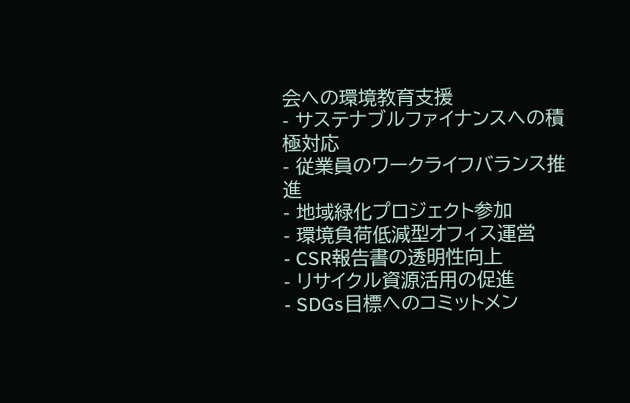会への環境教育支援
- サステナブルファイナンスへの積極対応
- 従業員のワークライフバランス推進
- 地域緑化プロジェクト参加
- 環境負荷低減型オフィス運営
- CSR報告書の透明性向上
- リサイクル資源活用の促進
- SDGs目標へのコミットメン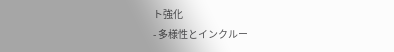ト強化
- 多様性とインクルー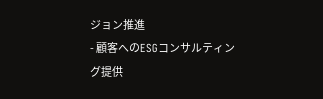ジョン推進
- 顧客へのESGコンサルティング提供